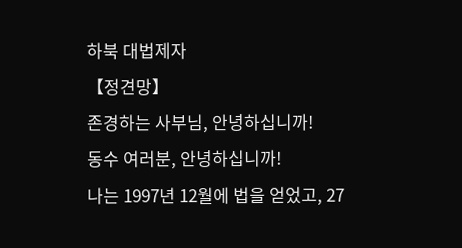하북 대법제자
【정견망】
존경하는 사부님, 안녕하십니까!
동수 여러분, 안녕하십니까!
나는 1997년 12월에 법을 얻었고, 27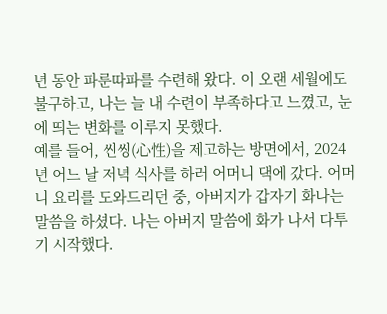년 동안 파룬따파를 수련해 왔다. 이 오랜 세월에도 불구하고, 나는 늘 내 수련이 부족하다고 느꼈고, 눈에 띄는 변화를 이루지 못했다.
예를 들어, 씬씽(心性)을 제고하는 방면에서, 2024년 어느 날 저녁 식사를 하러 어머니 댁에 갔다. 어머니 요리를 도와드리던 중, 아버지가 갑자기 화나는 말씀을 하셨다. 나는 아버지 말씀에 화가 나서 다투기 시작했다.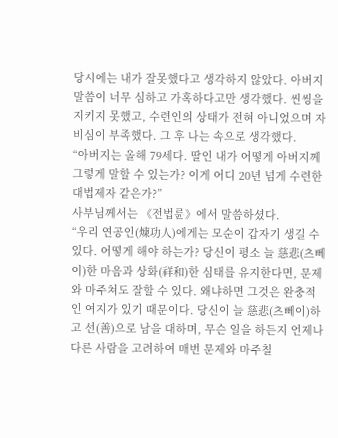당시에는 내가 잘못했다고 생각하지 않았다. 아버지 말씀이 너무 심하고 가혹하다고만 생각했다. 씬씽을 지키지 못했고, 수련인의 상태가 전혀 아니었으며 자비심이 부족했다. 그 후 나는 속으로 생각했다.
“아버지는 올해 79세다. 딸인 내가 어떻게 아버지께 그렇게 말할 수 있는가? 이게 어디 20년 넘게 수련한 대법제자 같은가?”
사부님께서는 《전법륜》에서 말씀하셨다.
“우리 연공인(煉功人)에게는 모순이 갑자기 생길 수 있다. 어떻게 해야 하는가? 당신이 평소 늘 慈悲(츠뻬이)한 마음과 상화(祥和)한 심태를 유지한다면, 문제와 마주쳐도 잘할 수 있다. 왜냐하면 그것은 완충적인 여지가 있기 때문이다. 당신이 늘 慈悲(츠뻬이)하고 선(善)으로 남을 대하며, 무슨 일을 하든지 언제나 다른 사람을 고려하여 매번 문제와 마주칠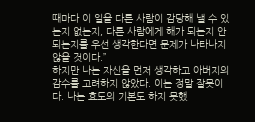때마다 이 일을 다른 사람이 감당해 낼 수 있는지 없는지, 다른 사람에게 해가 되는지 안 되는지를 우선 생각한다면 문제가 나타나지 않을 것이다.”
하지만 나는 자신을 먼저 생각하고 아버지의 감수를 고려하지 않았다. 이는 정말 잘못이다. 나는 효도의 기본도 하지 못했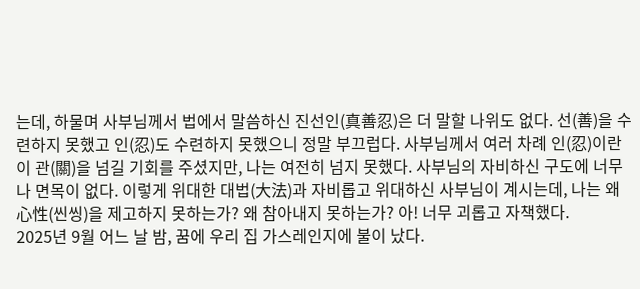는데, 하물며 사부님께서 법에서 말씀하신 진선인(真善忍)은 더 말할 나위도 없다. 선(善)을 수련하지 못했고 인(忍)도 수련하지 못했으니 정말 부끄럽다. 사부님께서 여러 차례 인(忍)이란 이 관(關)을 넘길 기회를 주셨지만, 나는 여전히 넘지 못했다. 사부님의 자비하신 구도에 너무나 면목이 없다. 이렇게 위대한 대법(大法)과 자비롭고 위대하신 사부님이 계시는데, 나는 왜 心性(씬씽)을 제고하지 못하는가? 왜 참아내지 못하는가? 아! 너무 괴롭고 자책했다.
2025년 9월 어느 날 밤, 꿈에 우리 집 가스레인지에 불이 났다.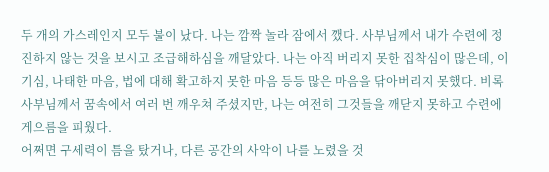두 개의 가스레인지 모두 불이 났다. 나는 깜짝 놀라 잠에서 깼다. 사부님께서 내가 수련에 정진하지 않는 것을 보시고 조급해하심을 깨달았다. 나는 아직 버리지 못한 집착심이 많은데, 이기심, 나태한 마음, 법에 대해 확고하지 못한 마음 등등 많은 마음을 닦아버리지 못했다. 비록 사부님께서 꿈속에서 여러 번 깨우쳐 주셨지만, 나는 여전히 그것들을 깨닫지 못하고 수련에 게으름을 피웠다.
어쩌면 구세력이 틈을 탔거나, 다른 공간의 사악이 나를 노렸을 것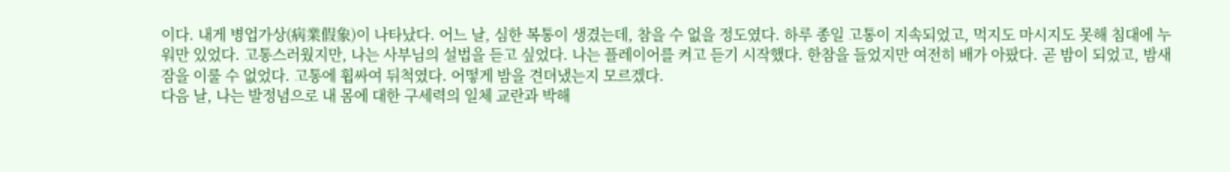이다. 내게 병업가상(病業假象)이 나타났다. 어느 날, 심한 복통이 생겼는데, 참을 수 없을 정도였다. 하루 종일 고통이 지속되었고, 먹지도 마시지도 못해 침대에 누워만 있었다. 고통스러웠지만, 나는 사부님의 설법을 듣고 싶었다. 나는 플레이어를 켜고 듣기 시작했다. 한참을 들었지만 여전히 배가 아팠다. 곧 밤이 되었고, 밤새 잠을 이룰 수 없었다. 고통에 휩싸여 뒤척였다. 어떻게 밤을 견뎌냈는지 모르겠다.
다음 날, 나는 발정념으로 내 몸에 대한 구세력의 일체 교란과 박해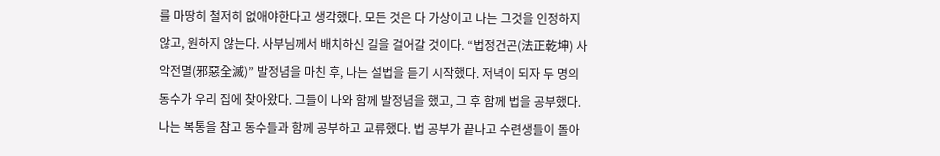를 마땅히 철저히 없애야한다고 생각했다. 모든 것은 다 가상이고 나는 그것을 인정하지 않고, 원하지 않는다. 사부님께서 배치하신 길을 걸어갈 것이다. “법정건곤(法正乾坤) 사악전멸(邪惡全滅)” 발정념을 마친 후, 나는 설법을 듣기 시작했다. 저녁이 되자 두 명의 동수가 우리 집에 찾아왔다. 그들이 나와 함께 발정념을 했고, 그 후 함께 법을 공부했다. 나는 복통을 참고 동수들과 함께 공부하고 교류했다. 법 공부가 끝나고 수련생들이 돌아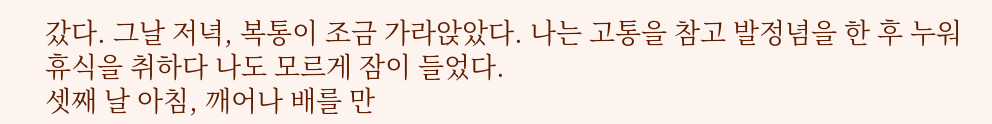갔다. 그날 저녁, 복통이 조금 가라앉았다. 나는 고통을 참고 발정념을 한 후 누워 휴식을 취하다 나도 모르게 잠이 들었다.
셋째 날 아침, 깨어나 배를 만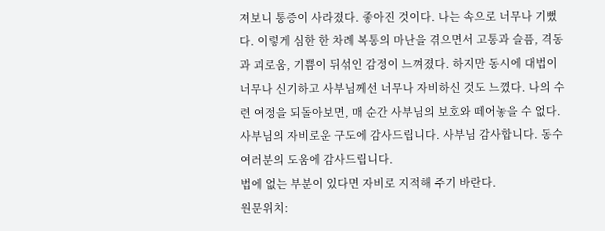져보니 통증이 사라졌다. 좋아진 것이다. 나는 속으로 너무나 기뻤다. 이렇게 심한 한 차례 복통의 마난을 겪으면서 고통과 슬픔, 격동과 괴로움, 기쁨이 뒤섞인 감정이 느껴졌다. 하지만 동시에 대법이 너무나 신기하고 사부님께선 너무나 자비하신 것도 느꼈다. 나의 수련 여정을 되돌아보면, 매 순간 사부님의 보호와 떼어놓을 수 없다. 사부님의 자비로운 구도에 감사드립니다. 사부님 감사합니다. 동수 여러분의 도움에 감사드립니다.
법에 없는 부분이 있다면 자비로 지적해 주기 바란다.
원문위치: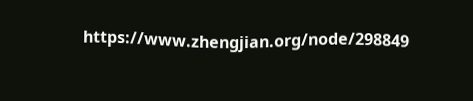https://www.zhengjian.org/node/298849